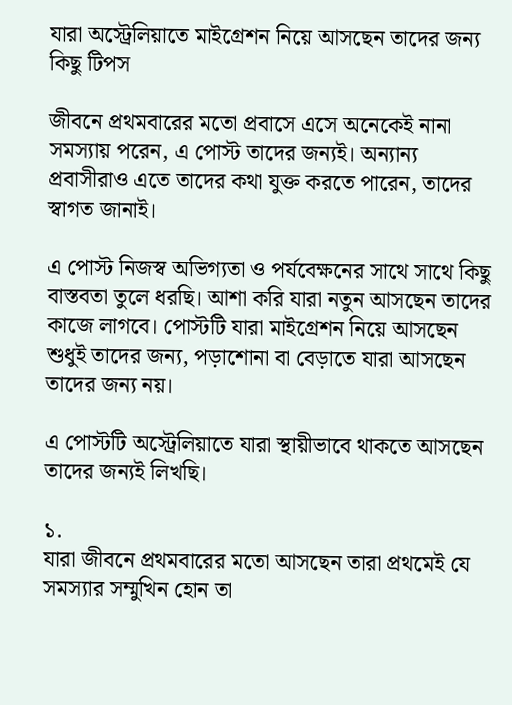যারা অস্ট্রেলিয়াতে মাইগ্রেশন নিয়ে আসছেন তাদের জন্য কিছু টিপস

জীবনে প্রথমবারের মতো প্রবাসে এসে অনেকেই নানা সমস্যায় পরেন, এ পোস্ট তাদের জন্যই। অন্যান্য প্রবাসীরাও এতে তাদের কথা যুক্ত করতে পারেন, তাদের স্বাগত জানাই।

এ পোস্ট নিজস্ব অভিগ্যতা ও পর্যবেক্ষনের সাথে সাথে কিছু বাস্তবতা তুলে ধরছি। আশা করি যারা নতুন আসছেন তাদের কাজে লাগবে। পোস্টটি যারা মাইগ্রেশন নিয়ে আসছেন শুধুই তাদের জন্য, পড়াশোনা বা বেড়াতে যারা আসছেন তাদের জন্য নয়।

এ পোস্টটি অস্ট্রেলিয়াতে যারা স্থায়ীভাবে থাকতে আসছেন তাদের জন্যই লিখছি।

১.
যারা জীবনে প্রথমবারের মতো আসছেন তারা প্রথমেই যে সমস্যার সম্মুখিন হোন তা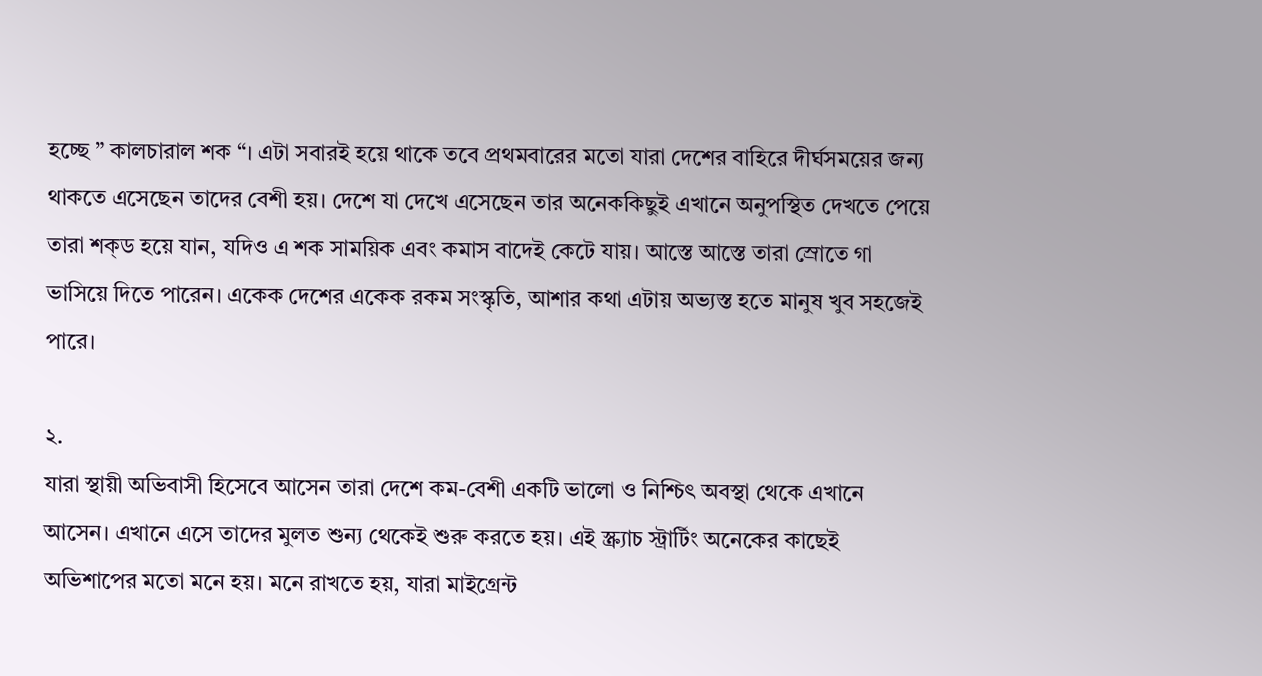হচ্ছে ” কালচারাল শক “। এটা সবারই হয়ে থাকে তবে প্রথমবারের মতো যারা দেশের বাহিরে দীর্ঘসময়ের জন্য থাকতে এসেছেন তাদের বেশী হয়। দেশে যা দেখে এসেছেন তার অনেককিছুই এখানে অনুপস্থিত দেখতে পেয়ে তারা শক্ড হয়ে যান, যদিও এ শক সাময়িক এবং কমাস বাদেই কেটে যায়। আস্তে আস্তে তারা স্রোতে গা ভাসিয়ে দিতে পারেন। একেক দেশের একেক রকম সংস্কৃতি, আশার কথা এটায় অভ্যস্ত হতে মানুষ খুব সহজেই পারে।

২.
যারা স্থায়ী অভিবাসী হিসেবে আসেন তারা দেশে কম-বেশী একটি ভালো ও নিশ্চিৎ অবস্থা থেকে এখানে আসেন। এখানে এসে তাদের মুলত শুন্য থেকেই শুরু করতে হয়। এই স্ক্র্যাচ স্ট্রার্টিং অনেকের কাছেই অভিশাপের মতো মনে হয়। মনে রাখতে হয়, যারা মাইগ্রেন্ট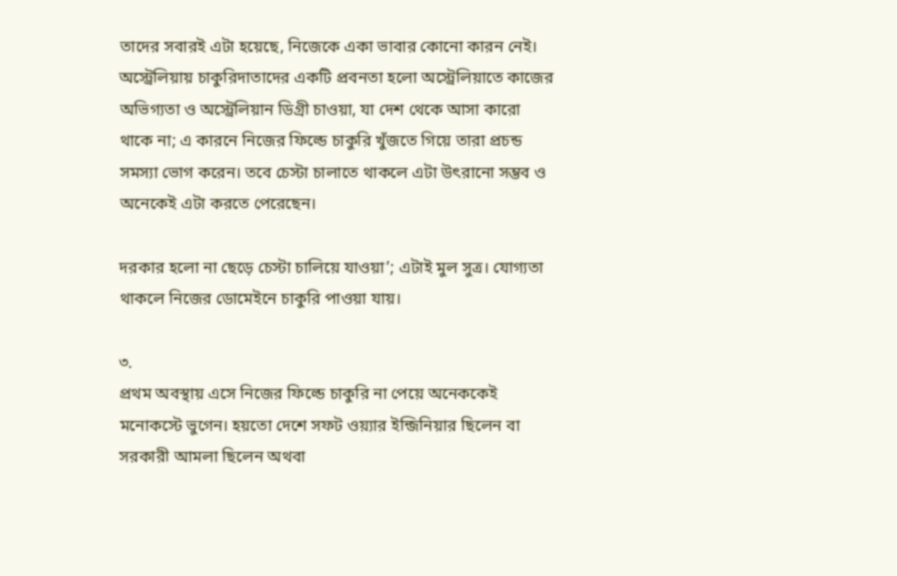তাদের সবারই এটা হয়েছে, নিজেকে একা ভাবার কোনো কারন নেই। অস্ট্রেলিয়ায় চাকুরিদাতাদের একটি প্রবনতা হলো অস্ট্রেলিয়াতে কাজের অভিগ্যতা ও অস্ট্রেলিয়ান ডিগ্রী চাওয়া, যা দেশ থেকে আসা কারো থাকে না; এ কারনে নিজের ফিল্ডে চাকুরি খুঁজতে গিয়ে তারা প্রচন্ড সমস্যা ভোগ করেন। তবে চেস্টা চালাতে থাকলে এটা উৎরানো সম্ভব ও অনেকেই এটা করতে পেরেছেন।

দরকার হলো না ছেড়ে চেস্টা চালিয়ে যাওয়া’; এটাই মুল সুত্র। যোগ্যতা থাকলে নিজের ডোমেইনে চাকুরি পাওয়া যায়।

৩.
প্রথম অবস্থায় এসে নিজের ফিল্ডে চাকুরি না পেয়ে অনেককেই মনোকস্টে ভুগেন। হয়তো দেশে সফট ওয়্যার ইন্জিনিয়ার ছিলেন বা সরকারী আমলা ছিলেন অথবা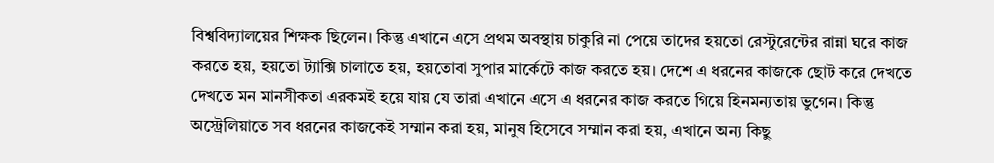বিশ্ববিদ্যালয়ের শিক্ষক ছিলেন। কিন্তু এখানে এসে প্রথম অবস্থায় চাকুরি না পেয়ে তাদের হয়তো রেস্টুরেন্টের রান্না ঘরে কাজ করতে হয়, হয়তো ট্যাক্সি চালাতে হয়, হয়তোবা সুপার মার্কেটে কাজ করতে হয়। দেশে এ ধরনের কাজকে ছোট করে দেখতে দেখতে মন মানসীকতা এরকমই হয়ে যায় যে তারা এখানে এসে এ ধরনের কাজ করতে গিয়ে হিনমন্যতায় ভুগেন। কিন্তু অস্ট্রেলিয়াতে সব ধরনের কাজকেই সম্মান করা হয়, মানুষ হিসেবে সম্মান করা হয়, এখানে অন্য কিছু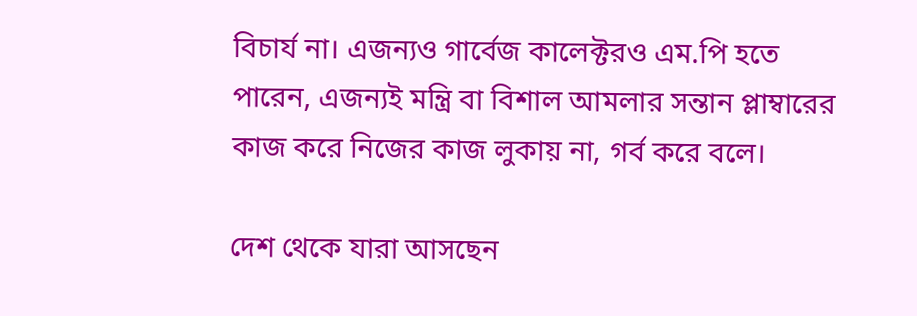বিচার্য না। এজন্যও গার্বেজ কালেক্টরও এম.পি হতে পারেন, এজন্যই মন্ত্রি বা বিশাল আমলার সন্তান প্লাম্বারের কাজ করে নিজের কাজ লুকায় না, গর্ব করে বলে।

দেশ থেকে যারা আসছেন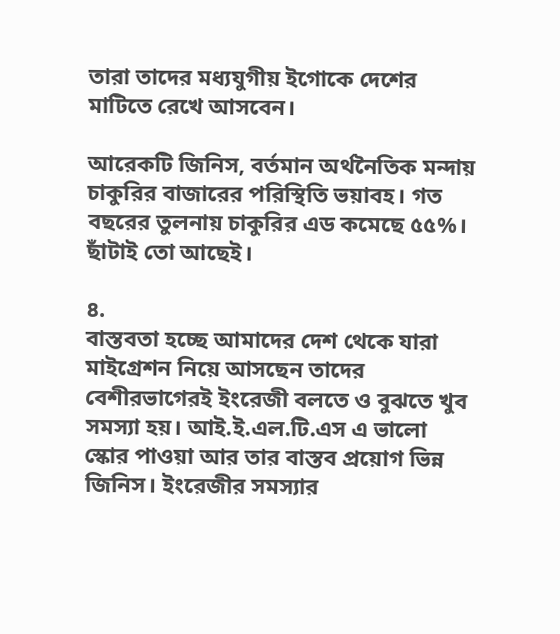তারা তাদের মধ্যযুগীয় ইগোকে দেশের মাটিতে রেখে আসবেন।

আরেকটি জিনিস, বর্তমান অর্থনৈতিক মন্দায় চাকুরির বাজারের পরিস্থিতি ভয়াবহ। গত বছরের তুলনায় চাকুরির এড কমেছে ৫৫%। ছাঁটাই তো আছেই।

৪.
বাস্তবতা হচ্ছে আমাদের দেশ থেকে যারা মাইগ্রেশন নিয়ে আসছেন তাদের বেশীরভাগেরই ইংরেজী বলতে ও বুঝতে খুব সমস্যা হয়। আই.ই.এল.টি.এস এ ভালো স্কোর পাওয়া আর তার বাস্তব প্রয়োগ ভিন্ন জিনিস। ইংরেজীর সমস্যার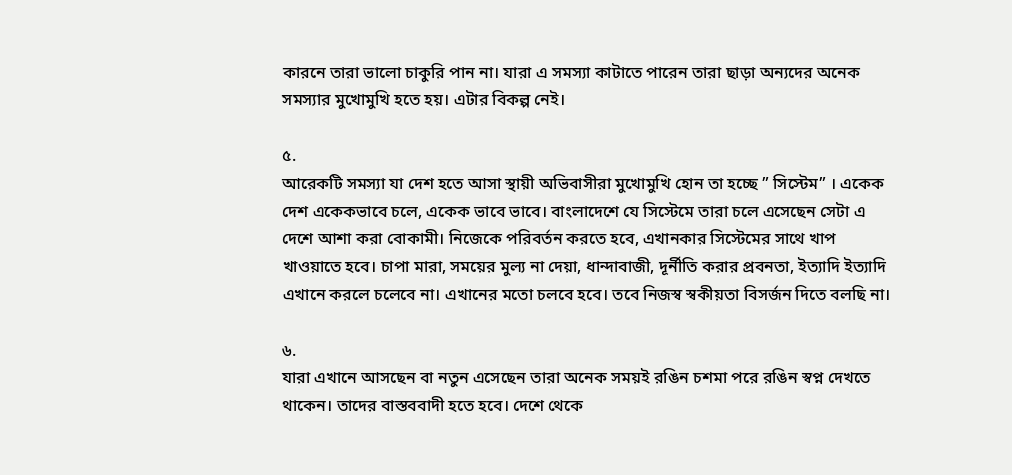কারনে তারা ভালো চাকুরি পান না। যারা এ সমস্যা কাটাতে পারেন তারা ছাড়া অন্যদের অনেক সমস্যার মুখোমুখি হতে হয়। এটার বিকল্প নেই।

৫.
আরেকটি সমস্যা যা দেশ হতে আসা স্থায়ী অভিবাসীরা মুখোমুখি হোন তা হচ্ছে ” সিস্টেম” । একেক দেশ একেকভাবে চলে, একেক ভাবে ভাবে। বাংলাদেশে যে সিস্টেমে তারা চলে এসেছেন সেটা এ দেশে আশা করা বোকামী। নিজেকে পরিবর্তন করতে হবে, এখানকার সিস্টেমের সাথে খাপ খাওয়াতে হবে। চাপা মারা, সময়ের মুল্য না দেয়া, ধান্দাবাজী, দূর্নীতি করার প্রবনতা, ইত্যাদি ইত্যাদি এখানে করলে চলেবে না। এখানের মতো চলবে হবে। তবে নিজস্ব স্বকীয়তা বিসর্জন দিতে বলছি না।

৬.
যারা এখানে আসছেন বা নতুন এসেছেন তারা অনেক সময়ই রঙিন চশমা পরে রঙিন স্বপ্ন দেখতে থাকেন। তাদের বাস্তববাদী হতে হবে। দেশে থেকে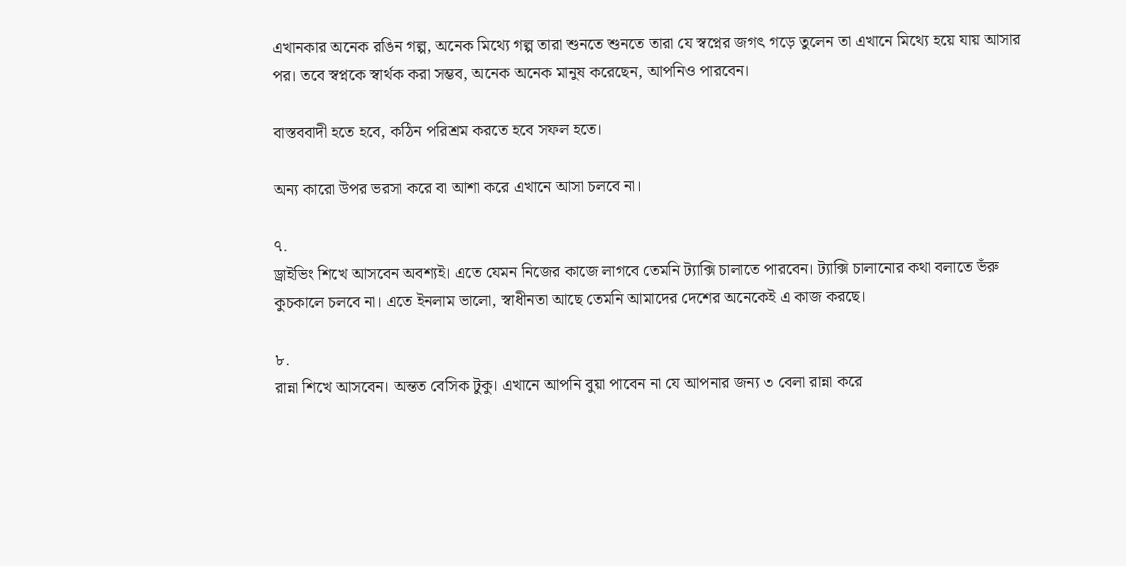এখানকার অনেক রঙিন গল্প, অনেক মিথ্যে গল্প তারা শুনতে শুনতে তারা যে স্বপ্নের জগৎ গড়ে তুলেন তা এখানে মিথ্যে হয়ে যায় আসার পর। তবে স্বপ্নকে স্বার্থক করা সম্ভব, অনেক অনেক মানুষ করেছেন, আপনিও পারবেন।

বাস্তববাদী হতে হবে, কঠিন পরিশ্রম করতে হবে সফল হতে।

অন্য কারো উপর ভরসা করে বা আশা করে এখানে আসা চলবে না।

৭.
ড্রাইভিং শিখে আসবেন অবশ্যই। এতে যেমন নিজের কাজে লাগবে তেমনি ট্যাক্সি চালাতে পারবেন। ট্যাক্সি চালানোর কথা বলাতে ভঁরু কুচকালে চলবে না। এতে ইনলাম ভালো, স্বাধীনতা আছে তেমনি আমাদের দেশের অনেকেই এ কাজ করছে।

৮.
রান্না শিখে আসবেন। অন্তত বেসিক টুকু। এখানে আপনি বুয়া পাবেন না যে আপনার জন্য ৩ বেলা রান্না করে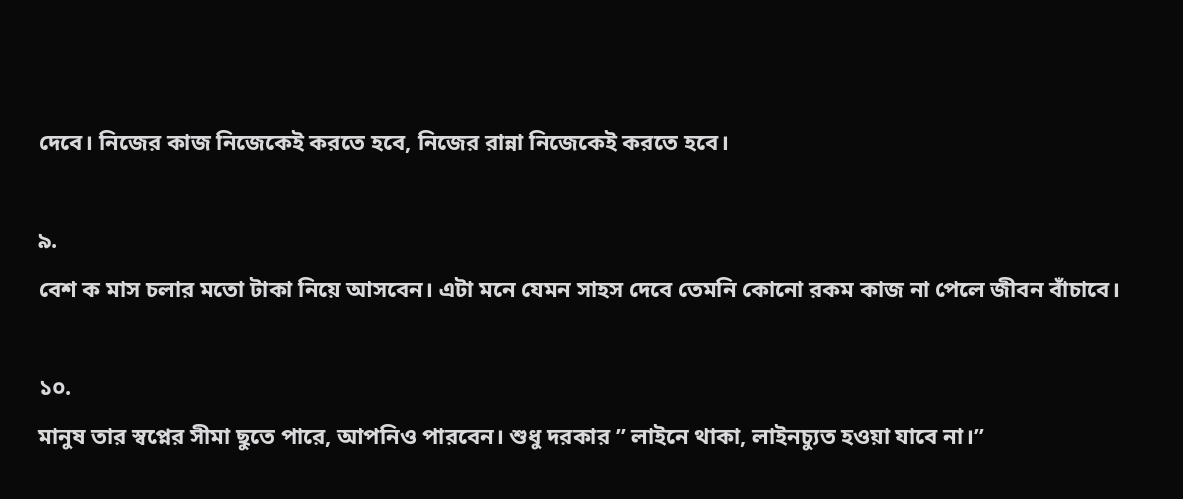দেবে। নিজের কাজ নিজেকেই করতে হবে, নিজের রান্না নিজেকেই করতে হবে।

৯.
বেশ ক মাস চলার মতো টাকা নিয়ে আসবেন। এটা মনে যেমন সাহস দেবে তেমনি কোনো রকম কাজ না পেলে জীবন বাঁচাবে।

১০.
মানুষ তার স্বপ্নের সীমা ছুতে পারে, আপনিও পারবেন। শুধু দরকার ” লাইনে থাকা, লাইনচ্যুত হওয়া যাবে না।”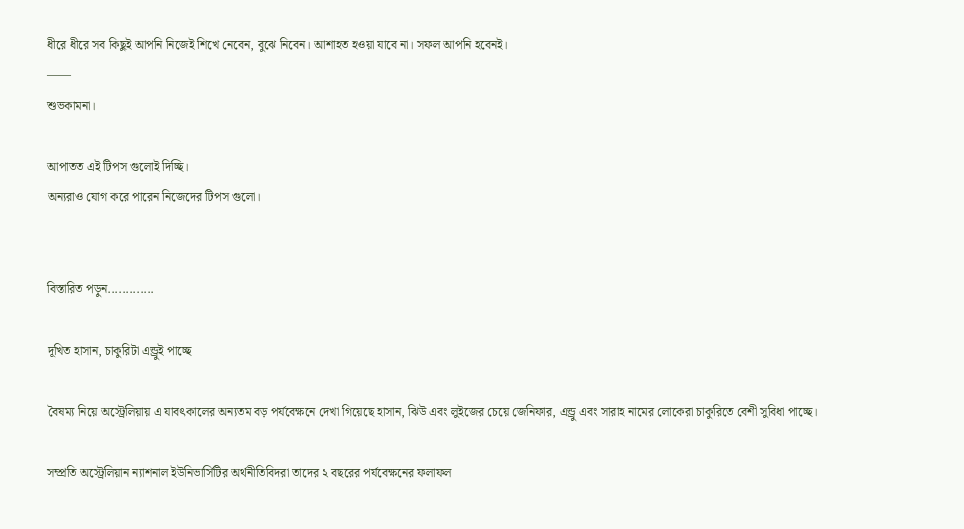ধীরে ধীরে সব কিছুই আপনি নিজেই শিখে নেবেন, বুঝে নিবেন। আশাহত হওয়া যাবে না। সফল আপনি হবেনই।
——
শুভকামনা।

আপাতত এই টিপস গুলোই দিচ্ছি।
অন্যরাও যোগ করে পারেন নিজেদের টিপস গুলো।


বিস্তারিত পড়ুন.............

দূখিত হাসান, চাকুরিটা এন্ড্রুই পাচ্ছে

বৈষম্য নিয়ে অস্ট্রেলিয়ায় এ যাবৎকালের অন্যতম বড় পর্যবেক্ষনে দেখা গিয়েছে হাসান, ঝিউ এবং লুইজের চেয়ে জেনিফার, এন্ড্রু এবং সারাহ নামের লোকেরা চাকুরিতে বেশী সুবিধা পাচ্ছে।

সম্প্রতি অস্ট্রেলিয়ান ন্যাশনাল ইউনিভার্সিটির অর্থনীতিবিদরা তাদের ২ বছরের পর্যবেক্ষনের ফলাফল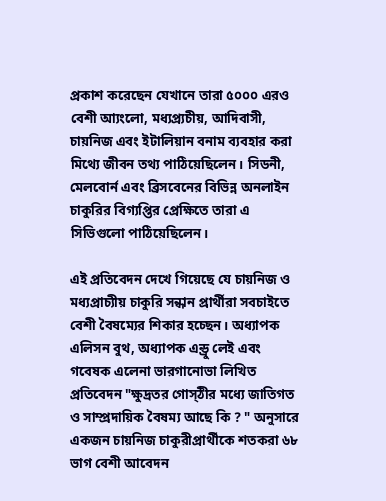প্রকাশ করেছেন যেখানে তারা ৫০০০ এরও বেশী আ্যংলো, মধ্যপ্র্যচীয়, আদিবাসী, চায়নিজ এবং ইটালিয়ান বনাম ব্যবহার করা মিথ্যে জীবন তথ্য পাঠিয়েছিলেন। সিডনী, মেলবোর্ন এবং ব্রিসবেনের বিভিন্ন অনলাইন চাকুরির বিগ্যপ্তির প্রেক্ষিতে তারা এ সিভিগুলো পাঠিয়েছিলেন।

এই প্রতিবেদন দেখে গিয়েছে যে চায়নিজ ও মধ্যপ্রাচ্যীয় চাকুরি সন্ধান প্রার্থীরা সবচাইতে বেশী বৈষম্যের শিকার হচ্ছেন। অধ্যাপক এলিসন বুথ, অধ্যাপক এন্ড্রু লেই এবং গবেষক এলেনা ভারগানোভা লিখিত প্রতিবেদন "ক্ষুদ্রতর গোস্ঠীর মধ্যে জাতিগত ও সাম্প্রদায়িক বৈষম্য আছে কি ? " অনুসারে একজন চায়নিজ চাকুরীপ্রার্থীকে শতকরা ৬৮ ভাগ বেশী আবেদন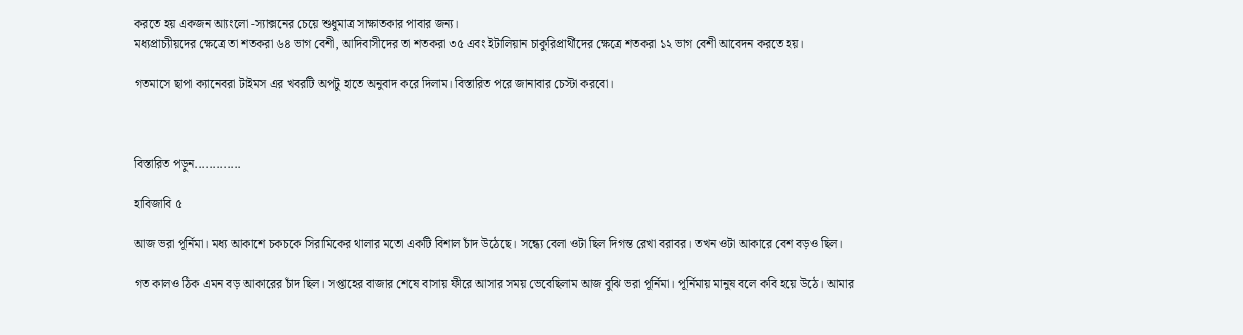করতে হয় একজন আ্যংলো -স্যাক্সনের চেয়ে শুধুমাত্র সাক্ষাতকার পাবার জন্য।
মধ্যপ্রাচ্যীয়দের ক্ষেত্রে তা শতকরা ৬৪ ভাগ বেশী, আদিবাসীদের তা শতকরা ৩৫ এবং ইটালিয়ান চাকুরিপ্রার্থীদের ক্ষেত্রে শতকরা ১২ ভাগ বেশী আবেদন করতে হয়।

গতমাসে ছাপা ক্যানেবরা টাইমস এর খবরটি অপটু হাতে অনুবাদ করে দিলাম। বিস্তারিত পরে জানাবার চেস্টা করবো।



বিস্তারিত পড়ুন.............

হাবিজাবি ৫

আজ ভরা পূর্নিমা। মধ্য আকাশে চকচকে সিরামিকের থালার মতো একটি বিশাল চাঁদ উঠেছে। সন্ধ্যে বেলা ওটা ছিল দিগন্ত রেখা বরাবর। তখন ওটা আকারে বেশ বড়ও ছিল।

গত কালও ঠিক এমন বড় আকারের চাঁদ ছিল। সপ্তাহের বাজার শেষে বাসায় ফীরে আসার সময় ভেবেছিলাম আজ বুঝি ভরা পূর্নিমা। পূর্নিমায় মানুষ বলে কবি হয়ে উঠে। আমার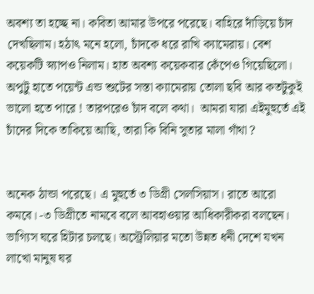অবশ্য তা হচ্ছে না। কবিতা আমার উপরে পরেছে। বাহিরে দাঁড়িয়ে চাঁদ দেখছিলাম। হঠাৎ মনে হলো, চাঁদকে ধরে রাখি ক্যামেরায়। বেশ কয়েকটি স্ন্যাপও নিলাম। হাত অবশ্য কয়েকবার কেঁপেও গিয়েছিলো। অপুটু হাতে পয়েন্ট এন্ড শুটের সস্তা ক্যামেরায় তোলা ছবি আর কতটুকুই ভালো হতে পারে ! তারপরেও চাঁদ বলে কথা।  আমরা যারা এইমুহুর্তে এই চাঁদের দিকে তাকিয়ে আছি, তারা কি বিনি সুতার মালা গাঁথা ?


অনেক ঠান্ডা পরেছে। এ মুহুর্তে ৩ ডিগ্রী সেলসিয়াস। রাতে আরো কমবে। -৩ ডিগ্রীতে নামবে বলে আবহাওয়ার আধিকারীকরা বলছেন। ভাগ্যিস ঘরে হিটার চলছে। অস্ট্রেলিয়ার মতো উন্নত ধনী দেশে যখন লাখো মানুষ ঘর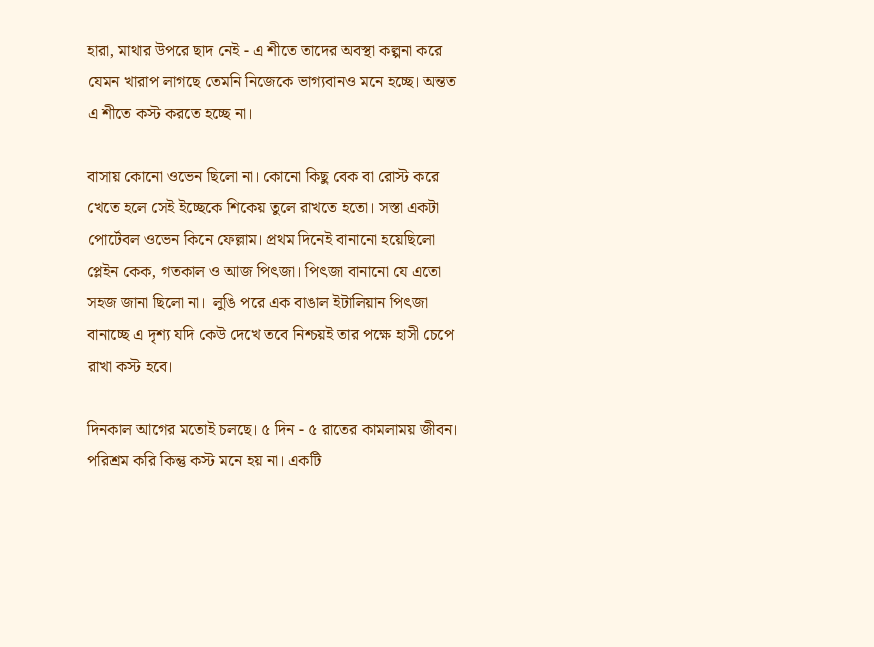হারা, মাথার উপরে ছাদ নেই - এ শীতে তাদের অবস্থা কল্পনা করে যেমন খারাপ লাগছে তেমনি নিজেকে ভাগ্যবানও মনে হচ্ছে। অন্তত এ শীতে কস্ট করতে হচ্ছে না।

বাসায় কোনো ওভেন ছিলো না। কোনো কিছু বেক বা রোস্ট করে খেতে হলে সেই ইচ্ছেকে শিকেয় তুলে রাখতে হতো। সস্তা একটা পোর্টেবল ওভেন কিনে ফেল্লাম। প্রথম দিনেই বানানো হয়েছিলো প্লেইন কেক, গতকাল ও আজ পিৎজা। পিৎজা বানানো যে এতো সহজ জানা ছিলো না।  লুঙি পরে এক বাঙাল ইটালিয়ান পিৎজা বানাচ্ছে এ দৃশ্য যদি কেউ দেখে তবে নিশ্চয়ই তার পক্ষে হাসী চেপে রাখা কস্ট হবে।

দিনকাল আগের মতোই চলছে। ৫ দিন - ৫ রাতের কামলাময় জীবন। পরিশ্রম করি কিন্তু কস্ট মনে হয় না। একটি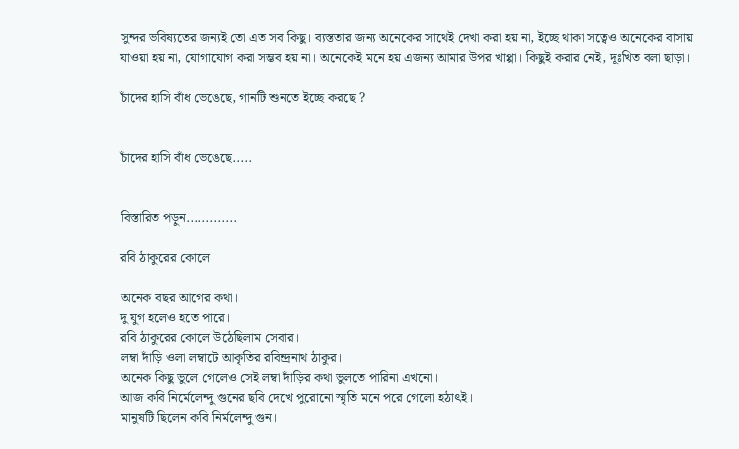সুন্দর ভবিষ্যতের জন্যই তো এত সব কিছু। ব্যস্ততার জন্য অনেকের সাথেই দেখা করা হয় না, ইচ্ছে থাকা সত্বেও অনেকের বাসায় যাওয়া হয় না, যোগাযোগ করা সম্ভব হয় না। অনেকেই মনে হয় এজন্য আমার উপর খাপ্পা। কিছুই করার নেই, দূঃখিত বলা ছাড়া।

চাঁদের হাসি বাঁধ ভেঙেছে, গানটি শুনতে ইচ্ছে করছে ?


চাঁদের হাসি বাঁধ ভেঙেছে.....


বিস্তারিত পড়ুন.............

রবি ঠাকুরের কোলে

অনেক বছর আগের কথা।
দু যুগ হলেও হতে পারে।
রবি ঠাকুরের কোলে উঠেছিলাম সেবার।
লম্বা দাঁড়ি ওলা লম্বাটে আকৃতির রবিন্দ্রনাথ ঠাকুর।
অনেক কিছু ভুলে গেলেও সেই লম্বা দাঁড়ির কথা ভুলতে পারিনা এখনো।
আজ কবি নির্মেলেন্দু গুনের ছবি দেখে পুরোনো স্মৃতি মনে পরে গেলো হঠাৎই।
মানুষটি ছিলেন কবি নির্মলেন্দু গুন।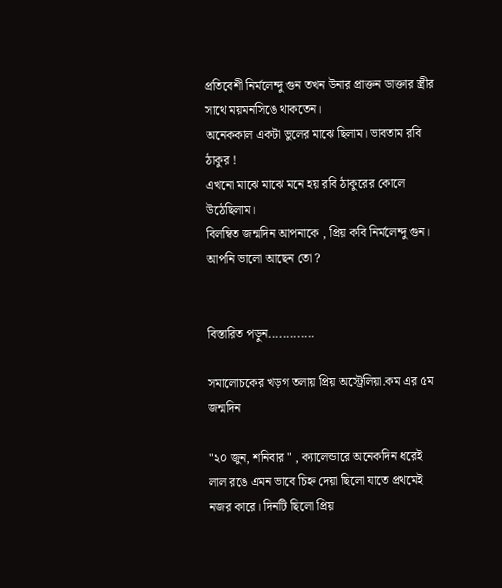প্রতিবেশী নির্মলেন্দু গুন তখন উনার প্রাক্তন ডাক্তার স্ত্রীর সাথে ময়মনসিঙে থাকতেন।
অনেককাল একটা ভুলের মাঝে ছিলাম। ভাবতাম রবি ঠাকুর !
এখনো মাঝে মাঝে মনে হয় রবি ঠাকুরের কোলে উঠেছিলাম।
বিলম্বিত জন্মদিন আপনাকে , প্রিয় কবি নির্মলেন্দু গুন।
আপনি ভালো আছেন তো ?


বিস্তারিত পড়ুন.............

সমালোচকের খড়গ তলায় প্রিয় অস্ট্রেলিয়া.কম এর ৫ম জন্মদিন

"২০ জুন, শনিবার " , ক্যালেন্ডারে অনেকদিন ধরেই লাল রঙে এমন ভাবে চিহ্ন দেয়া ছিলো যাতে প্রথমেই নজর কারে। দিনটি ছিলো প্রিয়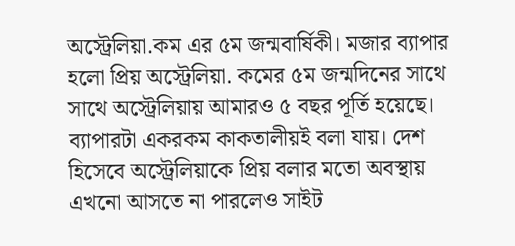অস্ট্রেলিয়া.কম এর ৫ম জন্মবার্ষিকী। মজার ব্যাপার হলো প্রিয় অস্ট্রেলিয়া. কমের ৫ম জন্মদিনের সাথে সাথে অস্ট্রেলিয়ায় আমারও ৫ বছর পূর্তি হয়েছে। ব্যাপারটা একরকম কাকতালীয়ই বলা যায়। দেশ হিসেবে অস্ট্রেলিয়াকে প্রিয় বলার মতো অবস্থায় এখনো আসতে না পারলেও সাইট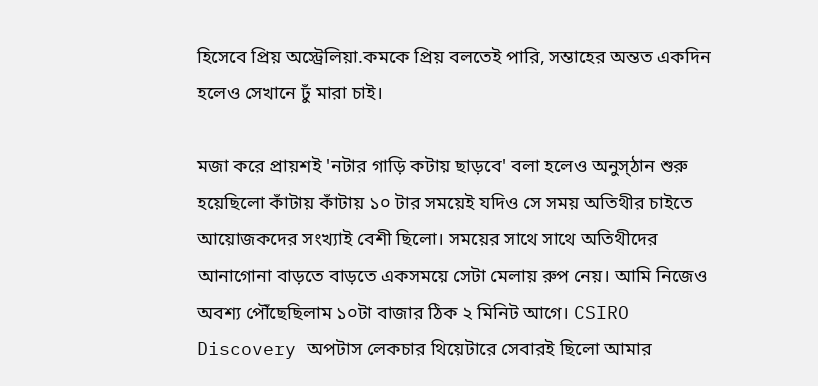হিসেবে প্রিয় অস্ট্রেলিয়া.কমকে প্রিয় বলতেই পারি, সম্তাহের অন্ত‌ত একদিন হলেও সেখানে ঢুঁ মারা চাই।

মজা করে প্রায়শই 'নটার গাড়ি কটায় ছাড়বে' বলা হলেও অনুস্ঠান শুরু হয়েছিলো কাঁটায় কাঁটায় ১০ টার সময়েই যদিও সে সময় অতিথীর চাইতে আয়োজকদের সংখ্যাই বেশী ছিলো। সময়ের সাথে সাথে অতিথীদের আনাগোনা বাড়তে বাড়তে একসময়ে সেটা মেলায় রুপ নেয়। আমি নিজেও অবশ্য পৌঁছেছিলাম ১০টা বাজার ঠিক ২ মিনিট আগে। CSIRO Discovery অপটাস লেকচার থিয়েটারে সেবারই ছিলো আমার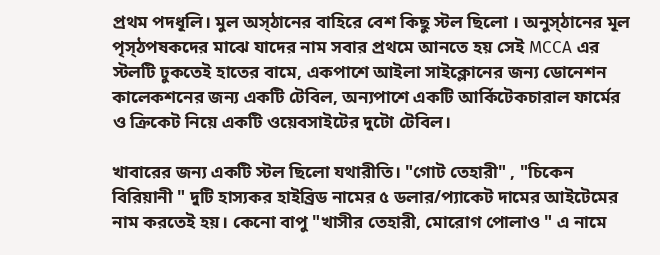প্রথম পদধূলি। মুল অস্ঠানের বাহিরে বেশ কিছু স্টল ছিলো । অনুস্ঠানের মূল পৃস্ঠপষকদের মাঝে যাদের নাম সবার প্রথমে আনতে হয় সেই MCCA এর স্টলটি ঢুকতেই হাতের বামে, একপাশে আইলা সাইক্লোনের জন্য ডোনেশন কালেকশনের জন্য একটি টেবিল, অন্যপাশে একটি আর্কিটেকচারাল ফার্মের ও ক্রিকেট নিয়ে একটি ওয়েবসাইটের দুটো টেবিল।

খাবারের জন্য একটি স্টল ছিলো যথারীতি। "গোট তেহারী" , "চিকেন বিরিয়ানী " দুটি হাস্যকর হাইব্রিড নামের ৫ ডলার/প্যাকেট দামের আইটেমের নাম করতেই হয়। কেনো বাপু "খাসীর তেহারী, মোরোগ পোলাও " এ নামে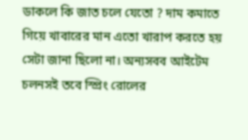ডাকলে কি জাত চলে যেতো ? দাম কমাতে গিয়ে খাবারের মান এতো খারাপ করতে হয় সেটা জানা ছিলো না। অন্যসবব আইটেম চলনসই তবে স্প্রিং রোলের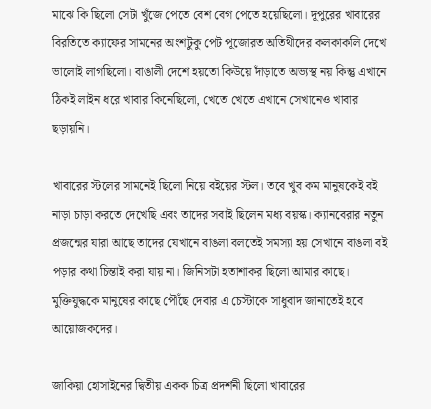মাঝে কি ছিলো সেটা খুঁজে পেতে বেশ বেগ পেতে হয়েছিলো। দূপুরের খাবারের বিরতিতে ক্যাফের সামনের অংশটুকু পেট পূজোরত অতিথীদের কলকাকলি দেখে ভালোই লাগছিলো। বাঙালী দেশে হয়তো কিউয়ে দাঁড়াতে অভ্যস্থ নয় কিন্তু এখানে ঠিকই লাইন ধরে খাবার কিনেছিলো, খেতে খেতে এখানে সেখানেও খাবার ছড়ায়নি।

খাবারের স্টলের সামনেই ছিলো নিয়ে বইয়ের স্টল। তবে খুব কম মানুষকেই বই নাড়া চাড়া করতে দেখেছি এবং তাদের সবাই ছিলেন মধ্য বয়স্ক। ক্যানবেরার নতুন প্রজন্মের যারা আছে তাদের যেখানে বাঙলা বলতেই সমস্যা হয় সেখানে বাঙলা বই পড়ার কথা চিন্তাই করা যায় না। জিনিসটা হতাশাকর ছিলো আমার কাছে। মুক্তিযুদ্ধকে মানুষের কাছে পৌঁছে দেবার এ চেস্টাকে সাধুবাদ জানাতেই হবে আয়োজকদের।

জাকিয়া হোসাইনের দ্বিতীয় একক চিত্র প্রদর্শনী ছিলো খাবারের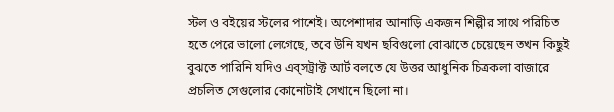স্টল ও বইয়ের স্টলের পাশেই। অপেশাদার আনাড়ি একজন শিল্পীর সাথে পরিচিত হতে পেরে ভালো লেগেছে, তবে উনি যখন ছবিগুলো বোঝাতে চেয়েছেন তখন কিছুই বুঝতে পারিনি যদিও এব্সট্রাক্ট আর্ট বলতে যে উত্তর আধুনিক চিত্রকলা বাজারে প্রচলিত সেগুলোর কোনোটাই সেখানে ছিলো না।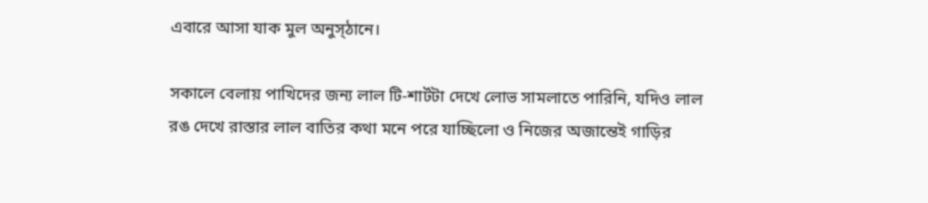এবারে আসা যাক মুল অনুস্ঠানে।

সকালে বেলায় পাখিদের জন্য লাল টি-শার্টটা দেখে লোভ সামলাতে পারিনি, যদিও লাল রঙ দেখে রাস্তার লাল বাতির কথা মনে পরে যাচ্ছিলো ও নিজের অজান্তেই গাড়ির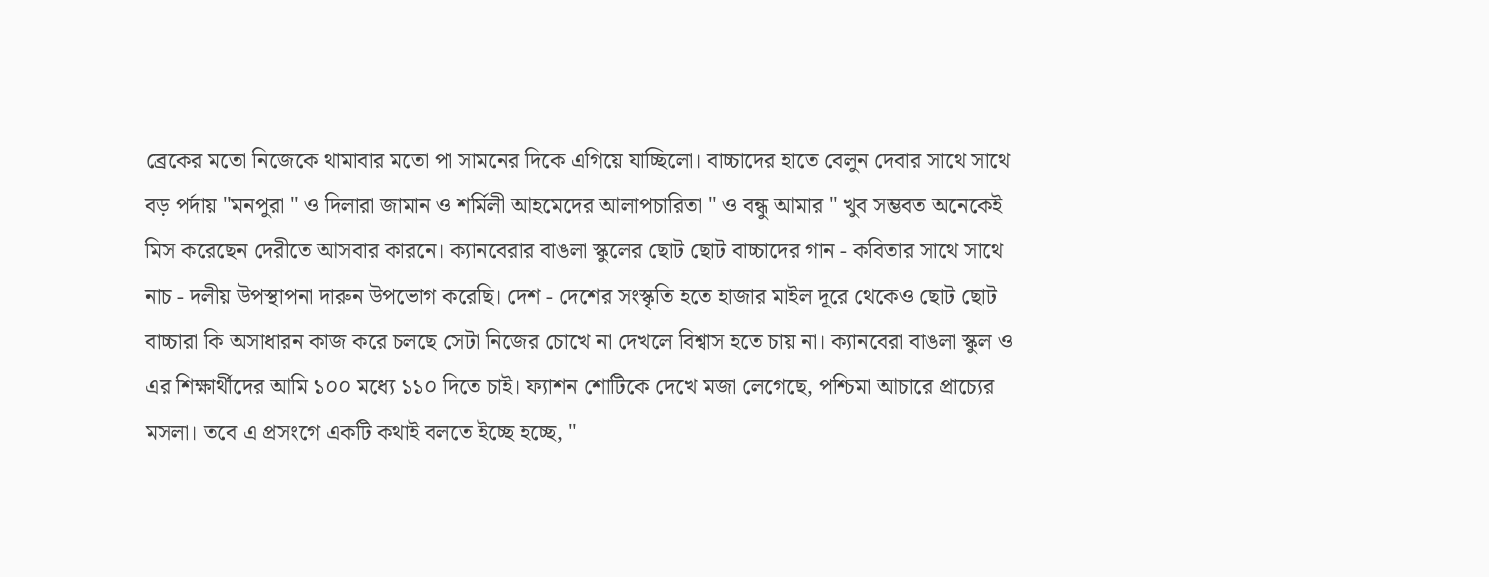ব্রেকের মতো নিজেকে থামাবার মতো পা সামনের দিকে এগিয়ে যাচ্ছিলো। বাচ্চাদের হাতে বেলুন দেবার সাথে সাথে বড় পর্দায় "মনপুরা " ও দিলারা জামান ও শর্মিলী আহমেদের আলাপচারিতা " ও বন্ধু আমার " খুব সম্ভবত অনেকেই মিস করেছেন দেরীতে আসবার কারনে। ক্যানবেরার বাঙলা স্কুলের ছোট ছোট বাচ্চাদের গান - কবিতার সাথে সাথে নাচ - দলীয় উপস্থাপনা দারুন উপভোগ করেছি। দেশ - দেশের সংস্কৃতি হতে হাজার মাইল দূরে থেকেও ছোট ছোট বাচ্চারা কি অসাধারন কাজ করে চলছে সেটা নিজের চোখে না দেখলে বিশ্বাস হতে চায় না। ক্যানবেরা বাঙলা স্কুল ও এর শিক্ষার্থীদের আমি ১০০ মধ্যে ১১০ দিতে চাই। ফ্যাশন শোটিকে দেখে মজা লেগেছে, পশ্চিমা আচারে প্রাচ্যের মসলা। তবে এ প্রসংগে একটি কথাই বলতে ইচ্ছে হচ্ছে, "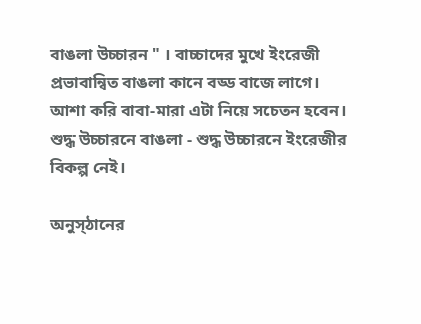বাঙলা উচ্চারন " । বাচ্চাদের মুখে ইংরেজী প্রভাবান্বিত বাঙলা কানে বড্ড বাজে লাগে। আশা করি বাবা-মারা এটা নিয়ে সচেতন হবেন। শুদ্ধ উচ্চারনে বাঙলা - শুদ্ধ উচ্চারনে ইংরেজীর বিকল্প নেই।

অনুস্ঠানের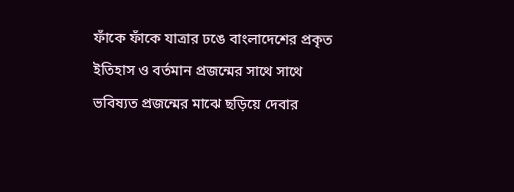ফাঁকে ফাঁকে যাত্রার ঢঙে বাংলাদেশের প্রকৃত ইতিহাস ও বর্তমান প্রজন্মের সাথে সাথে ভবিষ্যত প্রজন্মের মাঝে ছড়িয়ে দেবার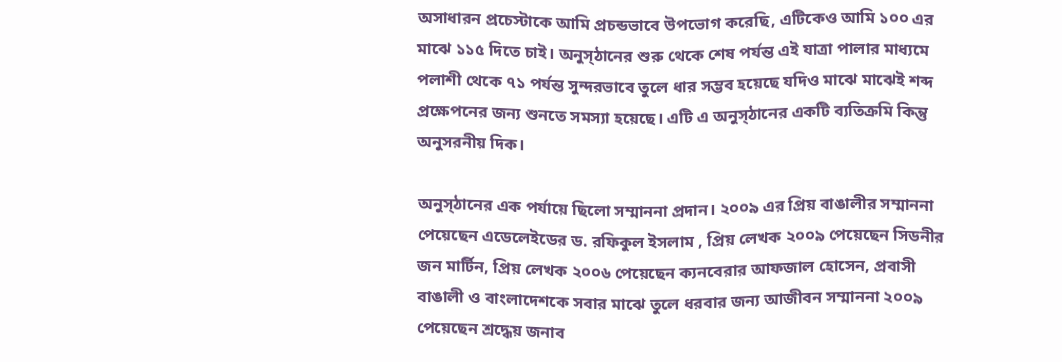অসাধারন প্রচেস্টাকে আমি প্রচন্ডভাবে উপভোগ করেছি, এটিকেও আমি ১০০ এর মাঝে ১১৫ দিতে চাই। অনুস্ঠানের শুরু থেকে শেষ পর্যন্ত এই যাত্রা পালার মাধ্যমে পলাশী থেকে ৭১ পর্যন্ত সুন্দরভাবে তুলে ধার সম্ভব হয়েছে যদিও মাঝে মাঝেই শব্দ প্রক্ষেপনের জন্য শুনতে সমস্যা হয়েছে। এটি এ অনুস্ঠানের একটি ব্যতিক্রমি কিন্তু অনুসরনীয় দিক।‌

অনুস্ঠানের এক পর্যায়ে ছিলো সম্মাননা প্রদান। ২০০৯ এর প্রিয় বাঙালীর সম্মাননা পেয়েছেন এডেলেইডের ড. রফিকুল ইসলাম , প্রিয় লেখক ২০০৯ পেয়েছেন সিডনীর জন মার্টিন, প্রিয় লেখক ২০০৬ পেয়েছেন ক্যনবেরার আফজাল হোসেন, প্রবাসী বাঙালী ও বাংলাদেশকে সবার মাঝে তুলে ধরবার জন্য আজীবন সম্মাননা ২০০৯ পেয়েছেন শ্রদ্ধেয় জনাব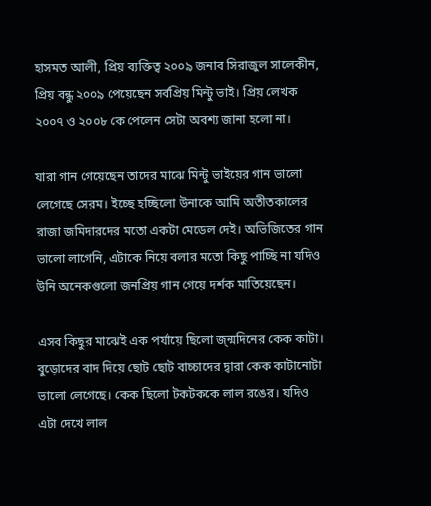হাসমত আলী, প্রিয় ব্যক্তিত্ব ২০০৯ জনাব সিরাজুল সালেকীন, প্রিয় বন্ধু ২০০৯ পেয়েছেন সর্বপ্রিয় মিন্টু ভাই। প্রিয় লেখক ২০০৭ ও ২০০৮ কে পেলেন সেটা অবশ্য জানা হলো না।

যারা গান গেয়েছেন তাদের মাঝে মিন্টু ভাইয়ের গান ভালো লেগেছে সেরম। ইচ্ছে হচ্ছিলো উনাকে আমি অতীতকালের রাজা জমিদারদের মতো একটা মেডেল দেই। অভিজিতের গান ভালো লাগেনি, এটাকে নিয়ে বলার মতো কিছু পাচ্ছি না যদিও উনি অনেকগুলো জনপ্রিয় গান গেয়ে দর্শক মাতিয়েছেন।

এসব কিছুর মাঝেই এক পর্যায়ে ছিলো জ্ন্মদিনের কেক কাটা। বুড়োদের বাদ দিয়ে ছোট ছোট বাচ্চাদের দ্বারা কেক কাটানোটা ভালো লেগেছে। কেক ছিলো টকটককে লাল রঙের। যদিও এটা দেখে লাল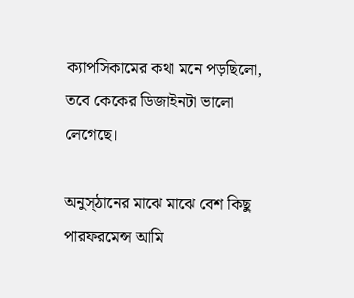ক্যাপসিকামের কথা মনে পড়ছিলো, তবে কেকের ডিজাইনটা ভালো লেগেছে।

অনুস্ঠানের মাঝে মাঝে বেশ কিছু পারফরমেন্স আমি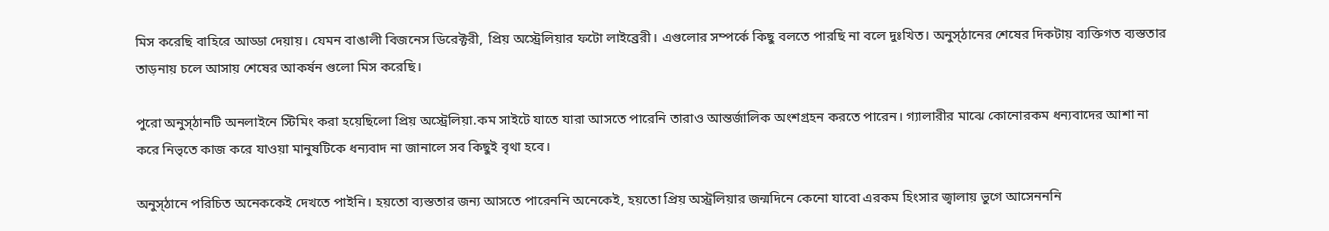মিস করেছি বাহিরে আড্ডা দেয়ায়। যেমন বাঙালী বিজনেস ডিরেক্টরী, প্রিয় অস্ট্রেলিয়ার ফটো লাইব্রেরী। এগুলোর সম্পর্কে কিছু বলতে পারছি না বলে দুঃখিত। অনুস্ঠানের শেষের দিকটায় ব্যক্তিগত ব্যস্ততার তাড়নায় চলে আসায় শেষের আকর্ষন গুলো মিস করেছি।

পুরো অনুস্ঠানটি অনলাইনে স্টিমিং করা হয়েছিলো প্রিয় অস্ট্রেলিয়া.কম সাইটে যাতে যারা আসতে পারেনি তারাও আন্তর্জালিক অংশগ্রহন করতে পারেন। গ্যালারীর মাঝে কোনোরকম ধন্যবাদের আশা না করে নিভৃতে কাজ করে যাওয়া মানুষটিকে ধন্যবাদ না জানালে সব কিছুই বৃথা হবে।

অনুস্ঠানে পরিচিত অনেককেই দেখতে পাইনি। হয়তো ব্যস্ততার জন্য আসতে পারেননি অনেকেই, হয়তো প্রিয় অস্ট্রলিয়ার জন্মদিনে কেনো যাবো এরকম হিংসার জ্বালায় ভুগে আসেনননি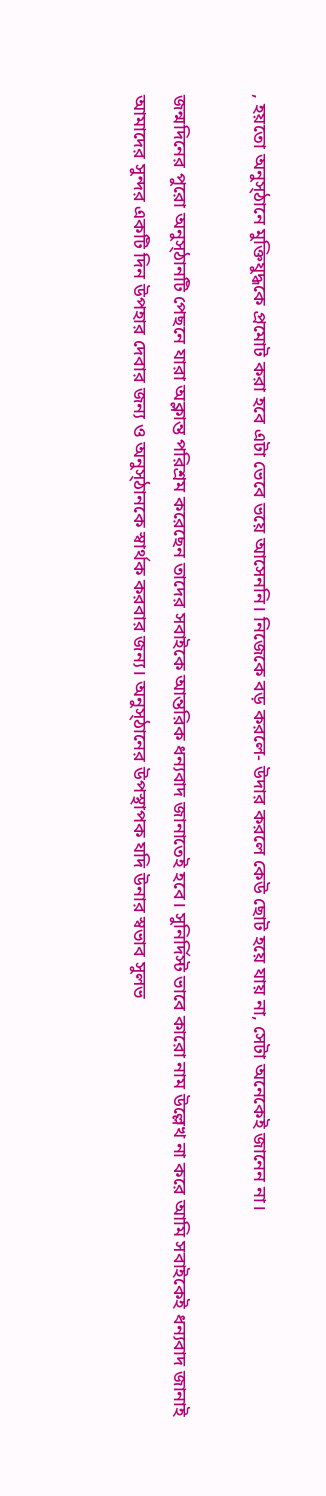, হয়তো অনুস্ঠানে মুক্তিযুদ্ধকে প্রমোট করা হবে এটা ভেবে ভয়ে আসেননি। নিজেকে বড় করলে- উদার করলে কেউ ছোট হয়ে যায় না, সেটা অনেকেই জানেন না।

জন্মদিনের পুরো অনুস্ঠানটি পেছনে যারা অক্লান্ত পরিশ্রম করেছেন তাদের সবাইকে আন্তরিক ধন্যবাদ জানাতেই হবে। সুনির্দিস্ট ভাবে কারো নাম উল্লেখ না করে আমি সবাইকেই ধন্যবাদ জানাই আমাদের সুন্দর একটি দিন উপহার দেবার জন্য ও অনুস্ঠানকে স্বার্থক করবার জন্য। অনুস্ঠানের উপস্থাপক যদি উনার স্বভাব সুলভ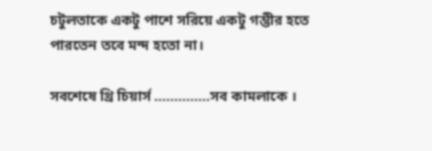চটুলতাকে একটু পাশে সরিয়ে একটু গম্ভীর হতে পারতেন তবে মন্দ হতো না।

সবশেষে থ্রি চিয়ার্স ..............সব কামলাকে ।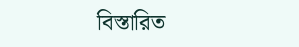বিস্তারিত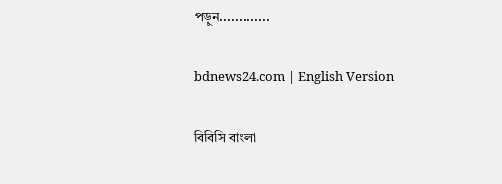পড়ুন.............

bdnews24.com | English Version

বিবিসি বাংলা